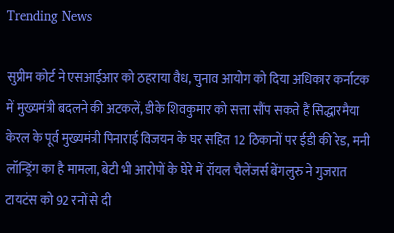Trending News

सुप्रीम कोर्ट ने एसआईआर को ठहराया वैध, चुनाव आयोग को दिया अधिकार कर्नाटक में मुख्यमंत्री बदलने की अटकलें, डीके शिवकुमार को सत्ता सौंप सकते हैं सिद्धारमैया केरल के पूर्व मुख्यमंत्री पिनाराई विजयन के घर सहित 12 ठिकानों पर ईडी की रेड, मनी लॉन्ड्रिंग का है मामला, बेटी भी आरोपों के घेरे में रॉयल चैलेंजर्स बेंगलुरु ने गुजरात टायटंस को 92 रनों से दी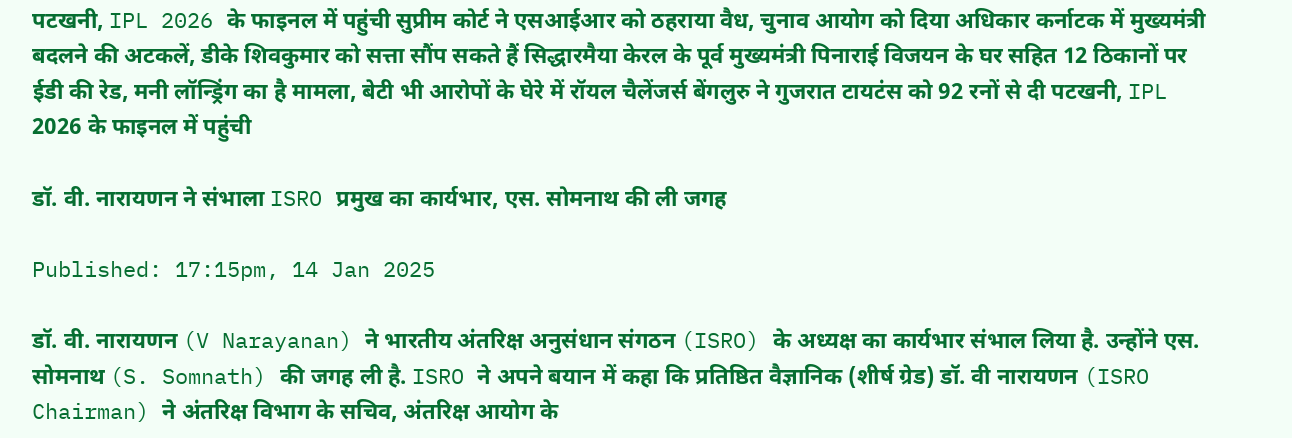पटखनी, IPL 2026 के फाइनल में पहुंची सुप्रीम कोर्ट ने एसआईआर को ठहराया वैध, चुनाव आयोग को दिया अधिकार कर्नाटक में मुख्यमंत्री बदलने की अटकलें, डीके शिवकुमार को सत्ता सौंप सकते हैं सिद्धारमैया केरल के पूर्व मुख्यमंत्री पिनाराई विजयन के घर सहित 12 ठिकानों पर ईडी की रेड, मनी लॉन्ड्रिंग का है मामला, बेटी भी आरोपों के घेरे में रॉयल चैलेंजर्स बेंगलुरु ने गुजरात टायटंस को 92 रनों से दी पटखनी, IPL 2026 के फाइनल में पहुंची

डॉ. वी. नारायणन ने संभाला ISRO प्रमुख का कार्यभार, एस. सोमनाथ की ली जगह

Published: 17:15pm, 14 Jan 2025

डॉ. वी. नारायणन (V Narayanan) ने भारतीय अंतरिक्ष अनुसंधान संगठन (ISRO) के अध्यक्ष का कार्यभार संभाल लिया है. उन्होंने एस. सोमनाथ (S. Somnath) की जगह ली है. ISRO ने अपने बयान में कहा कि प्रतिष्ठित वैज्ञानिक (शीर्ष ग्रेड) डॉ. वी नारायणन (ISRO Chairman) ने अंतरिक्ष विभाग के सचिव, अंतरिक्ष आयोग के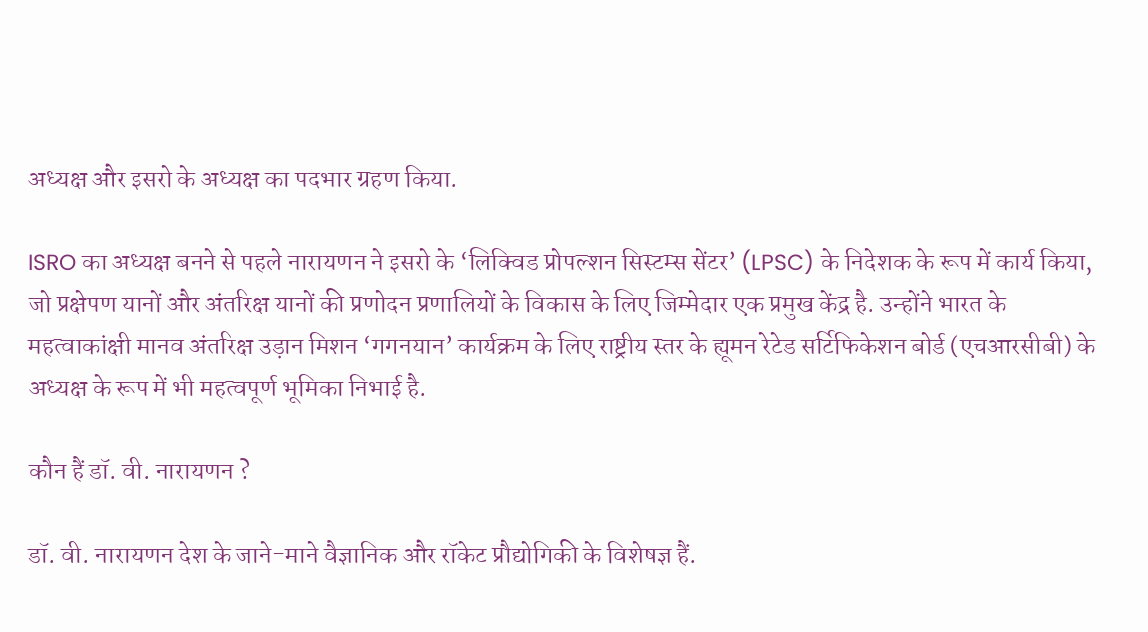अध्यक्ष और इसरो के अध्यक्ष का पदभार ग्रहण किया.

ISRO का अध्यक्ष बनने से पहले नारायणन ने इसरो के ‘लिक्विड प्रोपल्शन सिस्टम्स सेंटर’ (LPSC) के निदेशक के रूप में कार्य किया, जो प्रक्षेपण यानों और अंतरिक्ष यानों की प्रणोदन प्रणालियों के विकास के लिए जिम्मेदार एक प्रमुख केंद्र है. उन्होंने भारत के महत्वाकांक्षी मानव अंतरिक्ष उड़ान मिशन ‘गगनयान’ कार्यक्रम के लिए राष्ट्रीय स्तर के ह्यूमन रेटेड सर्टिफिकेशन बोर्ड (एचआरसीबी) के अध्यक्ष के रूप में भी महत्वपूर्ण भूमिका निभाई है.

कौन हैं डॉ. वी. नारायणन ?

डॉ. वी. नारायणन देश के जाने-माने वैज्ञानिक और रॉकेट प्रौद्योगिकी के विशेषज्ञ हैं.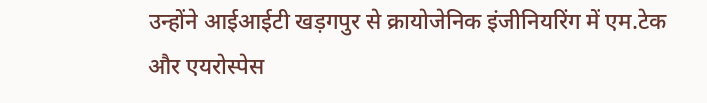उन्होंने आईआईटी खड़गपुर से क्रायोजेनिक इंजीनियरिंग में एम.टेक और एयरोस्पेस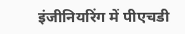इंजीनियरिंग में पीएचडी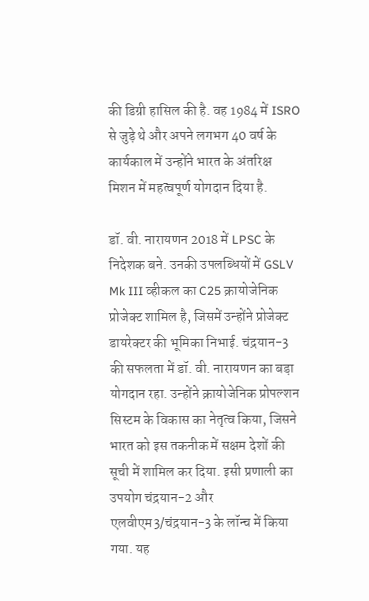की डिग्री हासिल की है. वह 1984 में ISRO से जुड़े थे और अपने लगभग 40 वर्ष के कार्यकाल में उन्होंने भारत के अंतरिक्ष मिशन में महत्वपूर्ण योगदान दिया है.

डॉ. वी. नारायणन 2018 में LPSC के निदेशक बने. उनकी उपलब्धियों में GSLV Mk III व्हीकल का C25 क्रायोजेनिक प्रोजेक्ट शामिल है, जिसमें उन्होंने प्रोजेक्ट डायरेक्टर की भूमिका निभाई. चंद्रयान-3 की सफलता में डॉ. वी. नारायणन का बड़ा योगदान रहा. उन्होंने क्रायोजेनिक प्रोपल्शन सिस्टम के विकास का नेतृत्व किया, जिसने भारत को इस तकनीक में सक्षम देशों की सूची में शामिल कर दिया. इसी प्रणाली का उपयोग चंद्रयान-2 और एलवीएम3/चंद्रयान-3 के लॉन्च में किया गया. यह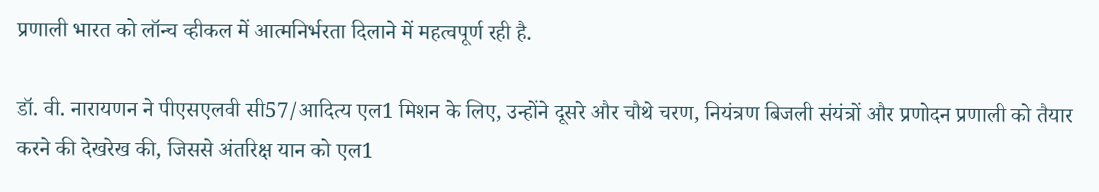प्रणाली भारत को लॉन्च व्हीकल में आत्मनिर्भरता दिलाने में महत्वपूर्ण रही है.

डॉ. वी. नारायणन ने पीएसएलवी सी57/आदित्य एल1 मिशन के लिए, उन्होंने दूसरे और चौथे चरण, नियंत्रण बिजली संयंत्रों और प्रणोदन प्रणाली को तैयार करने की देखरेख की, जिससे अंतरिक्ष यान को एल1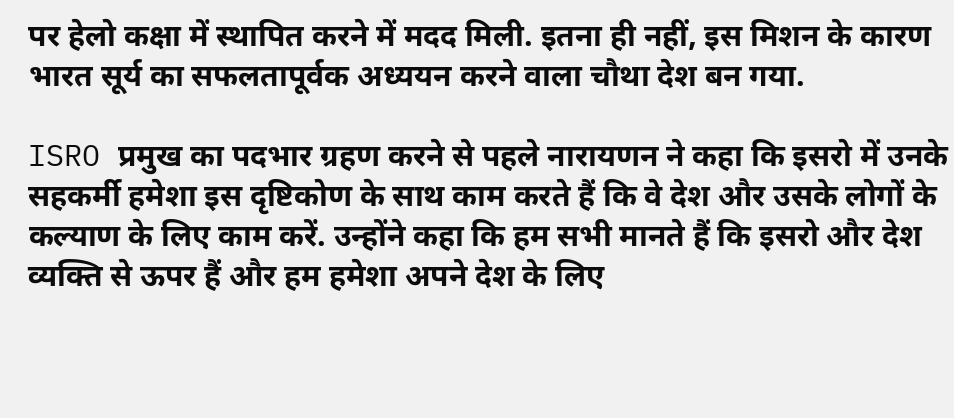पर हेलो कक्षा में स्थापित करने में मदद मिली. इतना ही नहीं, इस मिशन के कारण भारत सूर्य का सफलतापूर्वक अध्ययन करने वाला चौथा देश बन गया.

ISRO प्रमुख का पदभार ग्रहण करने से पहले नारायणन ने कहा कि इसरो में उनके सहकर्मी हमेशा इस दृष्टिकोण के साथ काम करते हैं कि वे देश और उसके लोगों के कल्याण के लिए काम करें. उन्होंने कहा कि हम सभी मानते हैं कि इसरो और देश व्यक्ति से ऊपर हैं और हम हमेशा अपने देश के लिए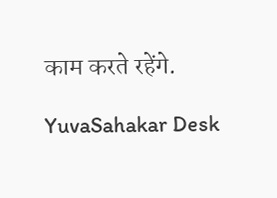काम करते रहेंगे.

YuvaSahakar Desk